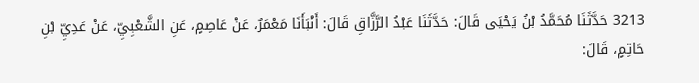3213 حَدَّثَنَا مُحَمَّدُ بْنُ يَحْيَى قَالَ: حَدَّثَنَا عَبْدُ الرَّزَّاقِ قَالَ: أَنْبَأَنَا مَعْمَرٌ، عَنْ عَاصِمٍ، عَنِ الشَّعْبِيِّ، عَنْ عَدِيِّ بْنِ حَاتِمٍ، قَالَ: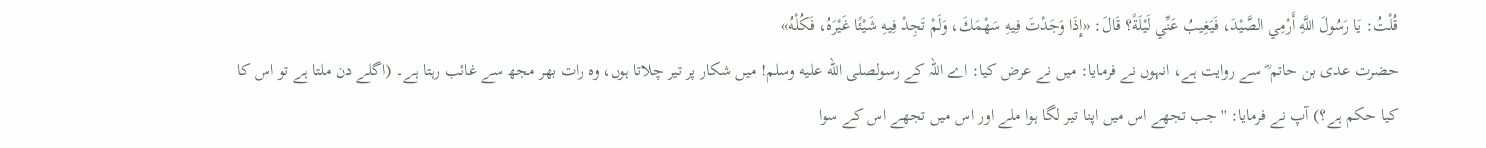قُلْتُ: يَا رَسُولَ اللَّهِ أَرْمِي الصَّيْدَ، فَيَغِيبُ عَنِّي لَيْلَةً؟ قَالَ: «إِذَا وَجَدْتَ فِيهِ سَهْمَكَ، وَلَمْ تَجِدْ فِيهِ شَيْئًا غَيْرَهُ، فَكُلْهُ»
حضرت عدی بن حاتم ؓ سے روایت ہے، انہوں نے فرمایا: میں نے عرض کیا: اے اللہ کے رسولصلى الله عليه وسلم! میں شکار پر تیر چلاتا ہوں، وہ رات بھر مجھ سے غائب رہتا ہے۔ (اگلے دن ملتا ہے تو اس کا کیا حکم ہے؟) آپ نے فرمایا: ''جب تجھے اس میں اپنا تیر لگا ہوا ملے اور اس میں تجھے اس کے سوا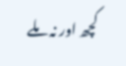کچھ اور نہ ملے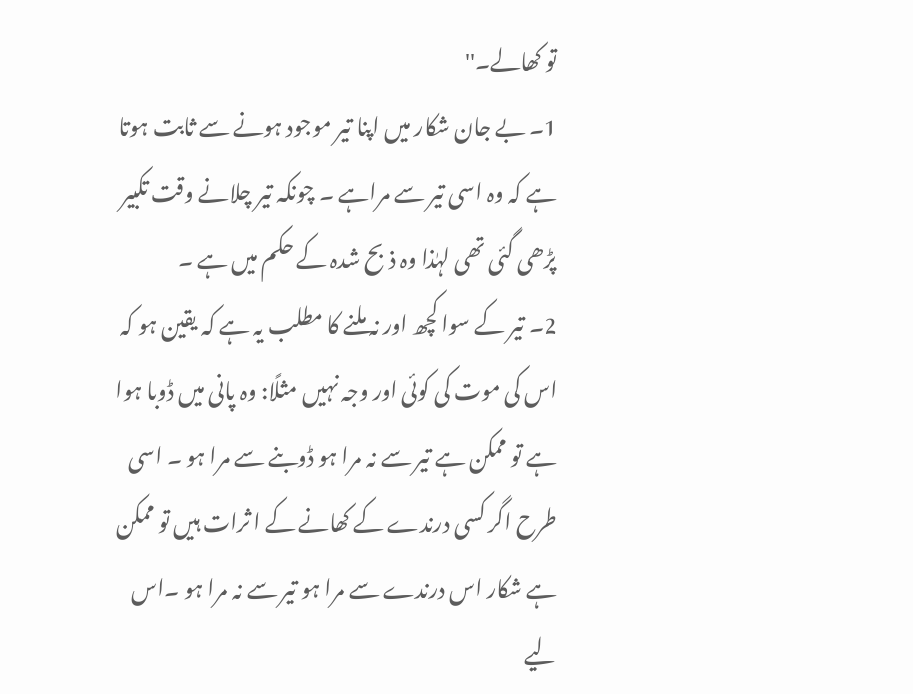تو کھالے۔''
1۔ بے جان شکار میں اپنا تیر موجود ہونے سے ثابت ہوتا ہے کہ وہ اسی تیر سے مراہے ۔ چونکہ تیر چلانے وقت تکبیر پڑھی گئی تھی لہٰذا وہ ذبح شدہ کے حکم میں ہے ۔
2۔ تیر کے سوا کچھ اور نہ ملنے کا مطلب یہ ہے کہ یقین ہو کہ اس کی موت کی کوئی اور وجہ نہیں مثلًا: وہ پانی میں ڈوبا ہوا ہے تو ممکن ہے تیر سے نہ مرا ہو ڈوبنے سے مرا ہو ۔ اسی طرح اگر کسی درندے کے کھانے کے ا ثرات ہیں تو ممکن ہے شکار اس درندے سے مرا ہو تیر سے نہ مرا ہو ۔اس لیے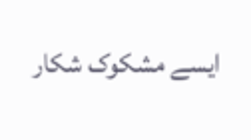ایسے مشکوک شکار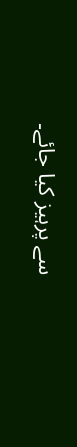سے پرہیز کیا جائے۔